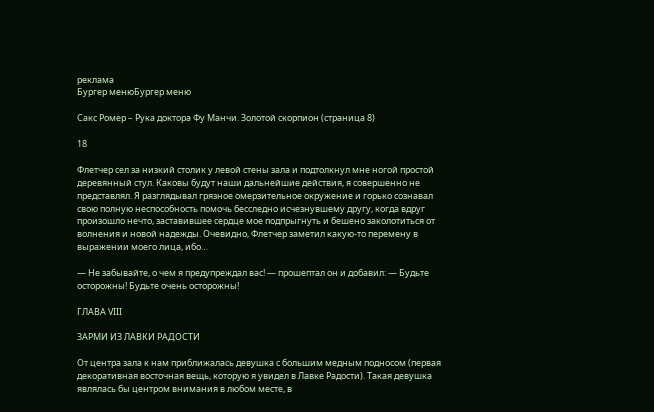реклама
Бургер менюБургер меню

Сакс Ромер – Рука доктора Фу Манчи. Золотой скорпион (страница 8)

18

Флетчер сел за низкий столик у левой стены зала и подтолкнул мне ногой простой деревянный стул. Каковы будут наши дальнейшие действия, я совершенно не представлял. Я разглядывал грязное омерзительное окружение и горько сознавал свою полную неспособность помочь бесследно исчезнувшему другу, когда вдруг произошло нечто, заставившее сердце мое подпрыгнуть и бешено заколотиться от волнения и новой надежды. Очевидно, Флетчер заметил какую-то перемену в выражении моего лица, ибо…

— Не забывайте, о чем я предупреждал вас! — прошептал он и добавил: — Будьте осторожны! Будьте очень осторожны!

ГЛАВА VIII

ЗАРМИ ИЗ ЛАВКИ РАДОСТИ

От центра зала к нам приближалась девушка с большим медным подносом (первая декоративная восточная вещь, которую я увидел в Лавке Радости). Такая девушка являлась бы центром внимания в любом месте, в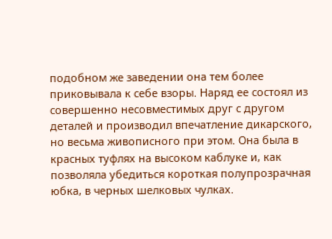подобном же заведении она тем более приковывала к себе взоры. Наряд ее состоял из совершенно несовместимых друг с другом деталей и производил впечатление дикарского, но весьма живописного при этом. Она была в красных туфлях на высоком каблуке и, как позволяла убедиться короткая полупрозрачная юбка, в черных шелковых чулках.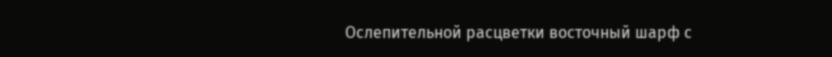Ослепительной расцветки восточный шарф с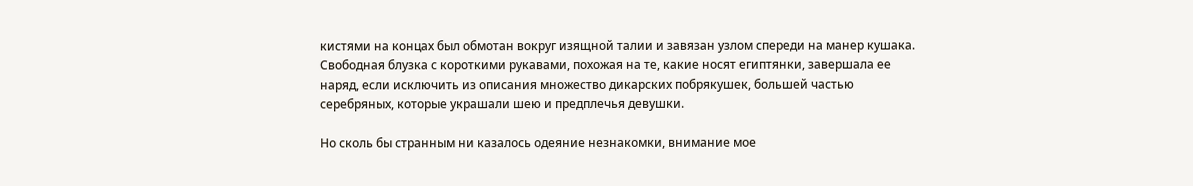кистями на концах был обмотан вокруг изящной талии и завязан узлом спереди на манер кушака. Свободная блузка с короткими рукавами, похожая на те, какие носят египтянки, завершала ее наряд, если исключить из описания множество дикарских побрякушек, большей частью серебряных, которые украшали шею и предплечья девушки.

Но сколь бы странным ни казалось одеяние незнакомки, внимание мое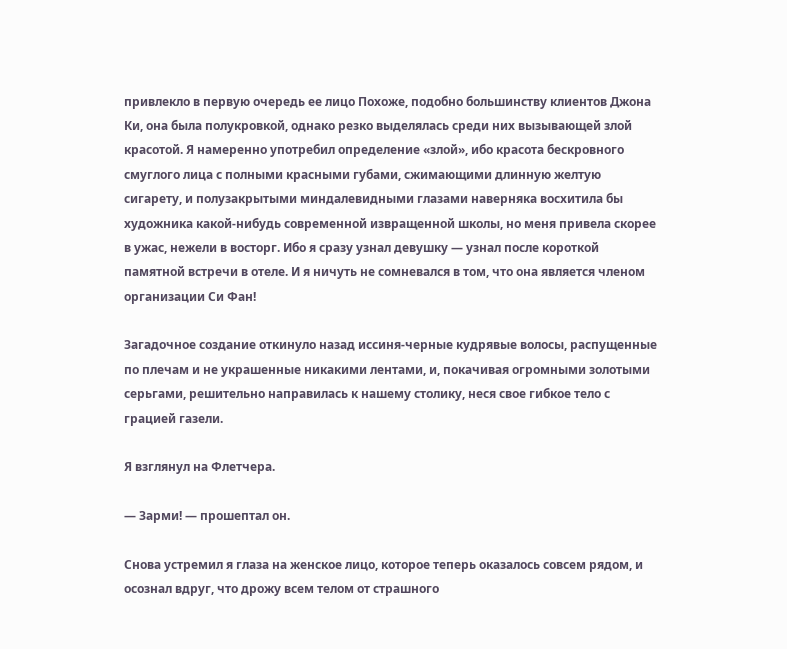привлекло в первую очередь ее лицо Похоже, подобно большинству клиентов Джона Ки, она была полукровкой, однако резко выделялась среди них вызывающей злой красотой. Я намеренно употребил определение «злой», ибо красота бескровного смуглого лица с полными красными губами, сжимающими длинную желтую сигарету, и полузакрытыми миндалевидными глазами наверняка восхитила бы художника какой-нибудь современной извращенной школы, но меня привела скорее в ужас, нежели в восторг. Ибо я сразу узнал девушку — узнал после короткой памятной встречи в отеле. И я ничуть не сомневался в том, что она является членом организации Си Фан!

Загадочное создание откинуло назад иссиня-черные кудрявые волосы, распущенные по плечам и не украшенные никакими лентами, и, покачивая огромными золотыми серьгами, решительно направилась к нашему столику, неся свое гибкое тело с грацией газели.

Я взглянул на Флетчера.

— Зарми! — прошептал он.

Снова устремил я глаза на женское лицо, которое теперь оказалось совсем рядом, и осознал вдруг, что дрожу всем телом от страшного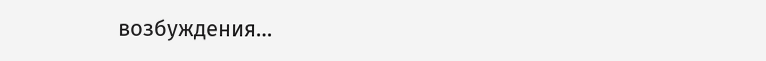возбуждения…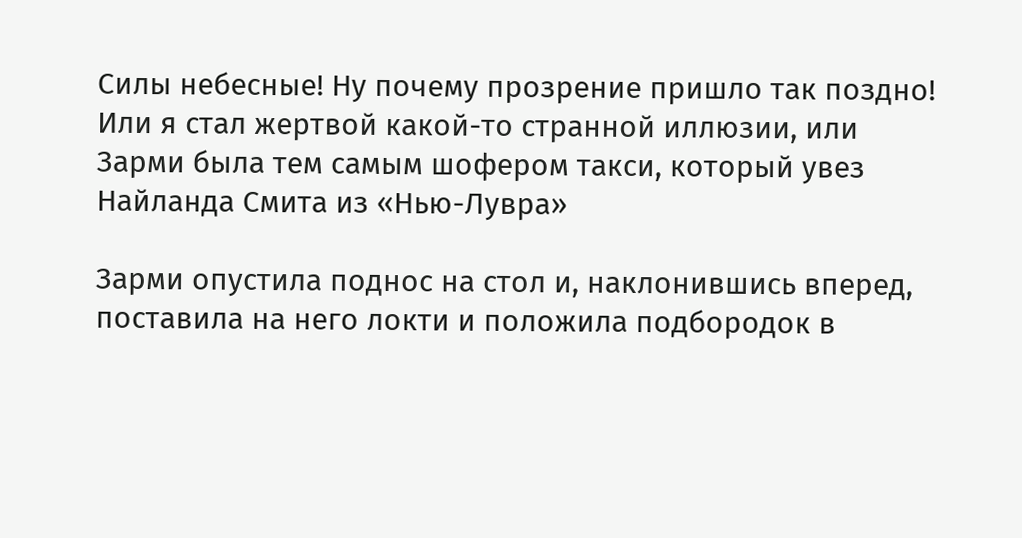Силы небесные! Ну почему прозрение пришло так поздно! Или я стал жертвой какой-то странной иллюзии, или Зарми была тем самым шофером такси, который увез Найланда Смита из «Нью-Лувра»

Зарми опустила поднос на стол и, наклонившись вперед, поставила на него локти и положила подбородок в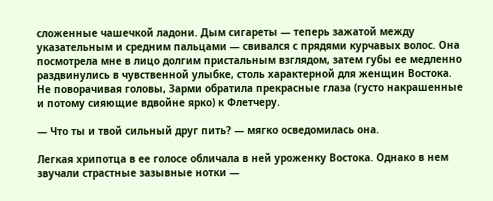сложенные чашечкой ладони. Дым сигареты — теперь зажатой между указательным и средним пальцами — свивался с прядями курчавых волос. Она посмотрела мне в лицо долгим пристальным взглядом, затем губы ее медленно раздвинулись в чувственной улыбке, столь характерной для женщин Востока. Не поворачивая головы, Зарми обратила прекрасные глаза (густо накрашенные и потому сияющие вдвойне ярко) к Флетчеру.

— Что ты и твой сильный друг пить? — мягко осведомилась она.

Легкая хрипотца в ее голосе обличала в ней уроженку Востока. Однако в нем звучали страстные зазывные нотки —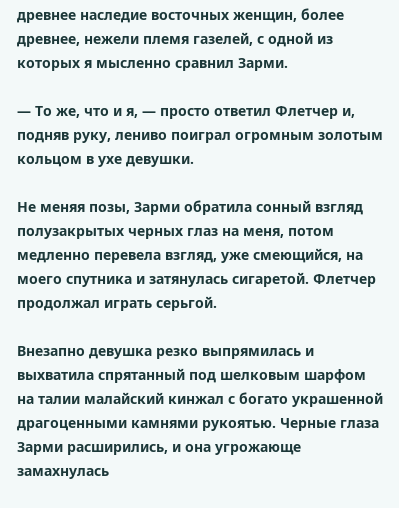древнее наследие восточных женщин, более древнее, нежели племя газелей, с одной из которых я мысленно сравнил Зарми.

— То же, что и я, — просто ответил Флетчер и, подняв руку, лениво поиграл огромным золотым кольцом в ухе девушки.

Не меняя позы, Зарми обратила сонный взгляд полузакрытых черных глаз на меня, потом медленно перевела взгляд, уже смеющийся, на моего спутника и затянулась сигаретой. Флетчер продолжал играть серьгой.

Внезапно девушка резко выпрямилась и выхватила спрятанный под шелковым шарфом на талии малайский кинжал с богато украшенной драгоценными камнями рукоятью. Черные глаза Зарми расширились, и она угрожающе замахнулась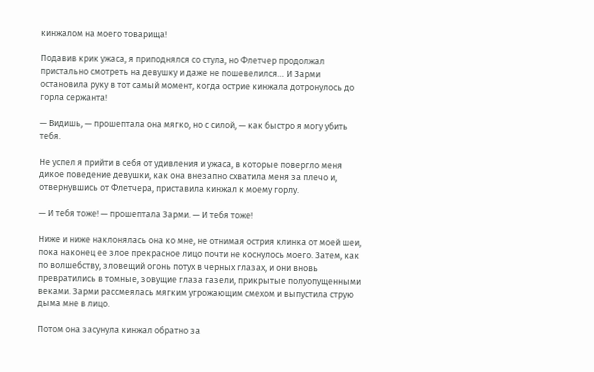кинжалом на моего товарища!

Подавив крик ужаса, я приподнялся со стула, но Флетчер продолжал пристально смотреть на девушку и даже не пошевелился… И Зарми остановила руку в тот самый момент, когда острие кинжала дотронулось до горла сержанта!

— Видишь, — прошептала она мягко, но с силой, — как быстро я могу убить тебя.

Не успел я прийти в себя от удивления и ужаса, в которые повергло меня дикое поведение девушки, как она внезапно схватила меня за плечо и, отвернувшись от Флетчера, приставила кинжал к моему горлу.

— И тебя тоже! — прошептала Зарми. — И тебя тоже!

Ниже и ниже наклонялась она ко мне, не отнимая острия клинка от моей шеи, пока наконец ее злое прекрасное лицо почти не коснулось моего. Затем, как по волшебству, зловещий огонь потух в черных глазах, и они вновь превратились в томные, зовущие глаза газели, прикрытые полуопущенными веками. Зарми рассмеялась мягким угрожающим смехом и выпустила струю дыма мне в лицо.

Потом она засунула кинжал обратно за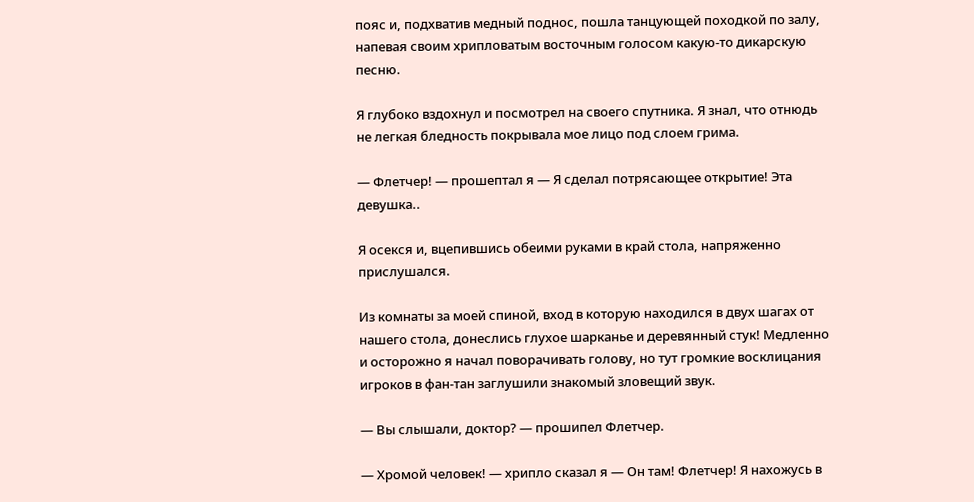пояс и, подхватив медный поднос, пошла танцующей походкой по залу, напевая своим хрипловатым восточным голосом какую-то дикарскую песню.

Я глубоко вздохнул и посмотрел на своего спутника. Я знал, что отнюдь не легкая бледность покрывала мое лицо под слоем грима.

— Флетчер! — прошептал я — Я сделал потрясающее открытие! Эта девушка..

Я осекся и, вцепившись обеими руками в край стола, напряженно прислушался.

Из комнаты за моей спиной, вход в которую находился в двух шагах от нашего стола, донеслись глухое шарканье и деревянный стук! Медленно и осторожно я начал поворачивать голову, но тут громкие восклицания игроков в фан-тан заглушили знакомый зловещий звук.

— Вы слышали, доктор? — прошипел Флетчер.

— Хромой человек! — хрипло сказал я — Он там! Флетчер! Я нахожусь в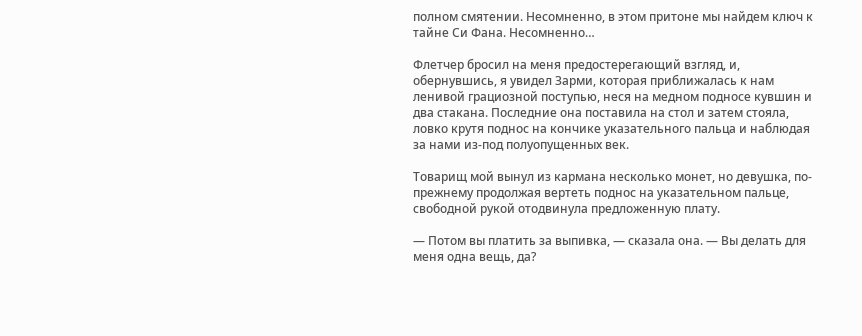полном смятении. Несомненно, в этом притоне мы найдем ключ к тайне Си Фана. Несомненно…

Флетчер бросил на меня предостерегающий взгляд, и, обернувшись, я увидел Зарми, которая приближалась к нам ленивой грациозной поступью, неся на медном подносе кувшин и два стакана. Последние она поставила на стол и затем стояла, ловко крутя поднос на кончике указательного пальца и наблюдая за нами из-под полуопущенных век.

Товарищ мой вынул из кармана несколько монет, но девушка, по-прежнему продолжая вертеть поднос на указательном пальце, свободной рукой отодвинула предложенную плату.

— Потом вы платить за выпивка, — сказала она. — Вы делать для меня одна вещь, да?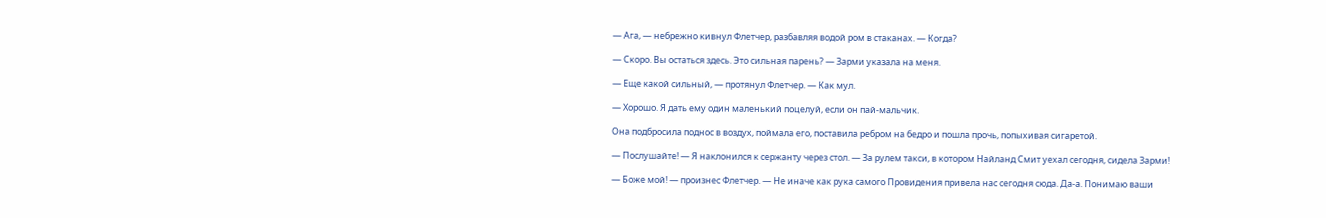— Ага, — небрежно кивнул Флетчер, разбавляя водой ром в стаканах. — Когда?

— Скоро. Вы остаться здесь. Это сильная парень? — Зарми указала на меня.

— Еще какой сильный, — протянул Флетчер. — Как мул.

— Хорошо. Я дать ему один маленький поцелуй, если он пай-мальчик.

Она подбросила поднос в воздух, поймала его, поставила ребром на бедро и пошла прочь, попыхивая сигаретой.

— Послушайте! — Я наклонился к сержанту через стол. — За рулем такси, в котором Найланд Смит уехал сегодня, сидела Зарми!

— Боже мой! — произнес Флетчер. — Не иначе как рука самого Провидения привела нас сегодня сюда. Да-а. Понимаю ваши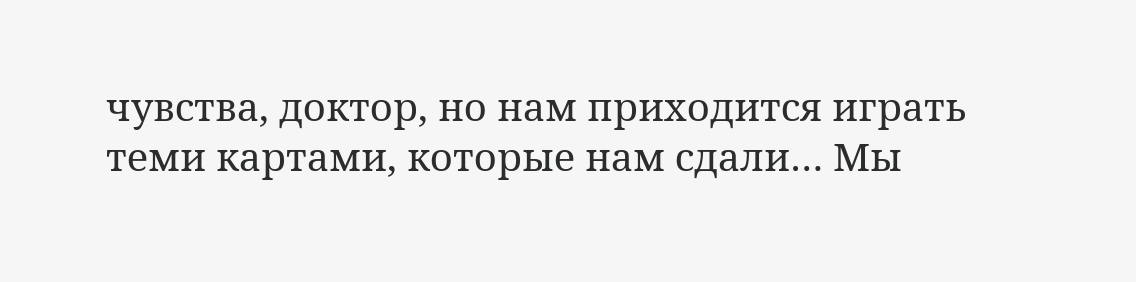чувства, доктор, но нам приходится играть теми картами, которые нам сдали… Мы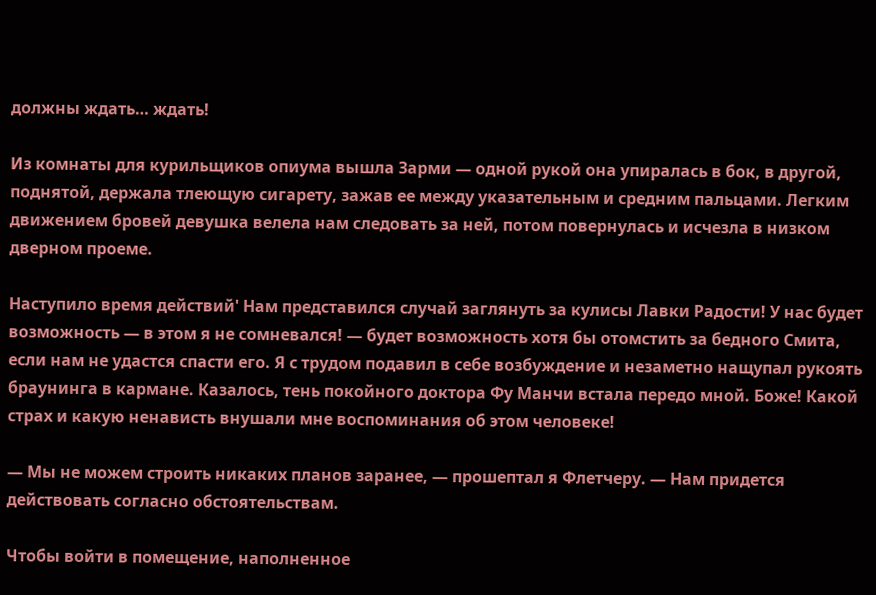должны ждать… ждать!

Из комнаты для курильщиков опиума вышла Зарми — одной рукой она упиралась в бок, в другой, поднятой, держала тлеющую сигарету, зажав ее между указательным и средним пальцами. Легким движением бровей девушка велела нам следовать за ней, потом повернулась и исчезла в низком дверном проеме.

Наступило время действий' Нам представился случай заглянуть за кулисы Лавки Радости! У нас будет возможность — в этом я не сомневался! — будет возможность хотя бы отомстить за бедного Смита, если нам не удастся спасти его. Я с трудом подавил в себе возбуждение и незаметно нащупал рукоять браунинга в кармане. Казалось, тень покойного доктора Фу Манчи встала передо мной. Боже! Какой страх и какую ненависть внушали мне воспоминания об этом человеке!

— Мы не можем строить никаких планов заранее, — прошептал я Флетчеру. — Нам придется действовать согласно обстоятельствам.

Чтобы войти в помещение, наполненное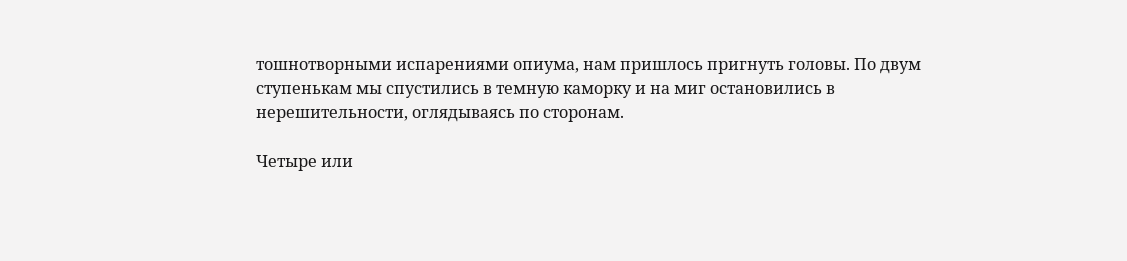тошнотворными испарениями опиума, нам пришлось пригнуть головы. По двум ступенькам мы спустились в темную каморку и на миг остановились в нерешительности, оглядываясь по сторонам.

Четыре или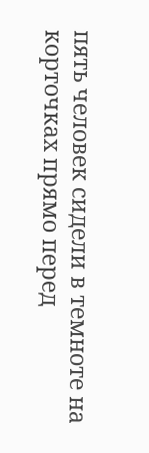пять человек сидели в темноте на корточках прямо перед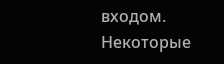входом. Некоторые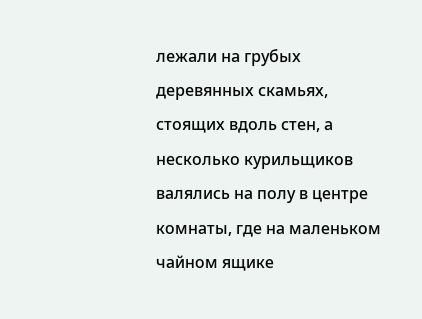лежали на грубых деревянных скамьях, стоящих вдоль стен, а несколько курильщиков валялись на полу в центре комнаты, где на маленьком чайном ящике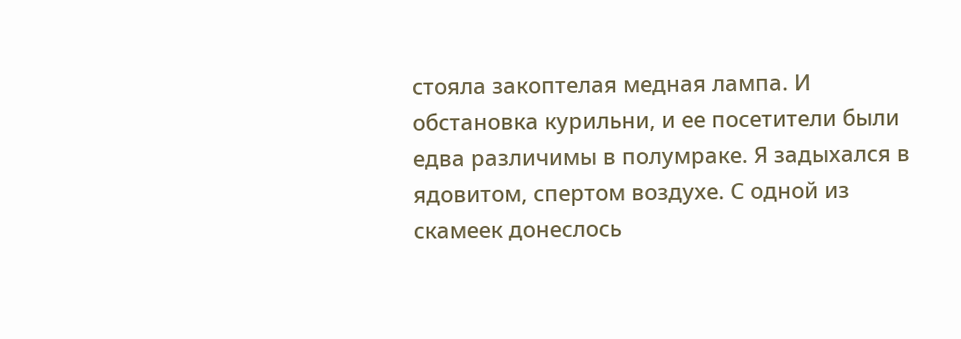стояла закоптелая медная лампа. И обстановка курильни, и ее посетители были едва различимы в полумраке. Я задыхался в ядовитом, спертом воздухе. С одной из скамеек донеслось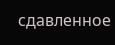сдавленное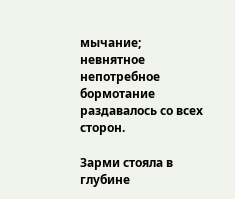мычание; невнятное непотребное бормотание раздавалось со всех сторон.

Зарми стояла в глубине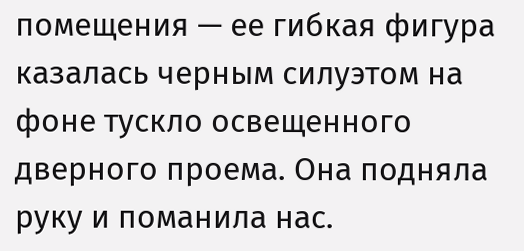помещения — ее гибкая фигура казалась черным силуэтом на фоне тускло освещенного дверного проема. Она подняла руку и поманила нас.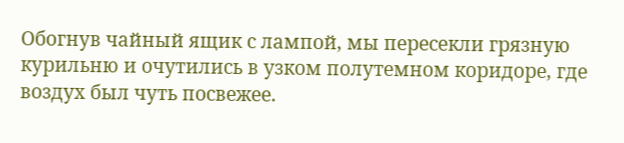Обогнув чайный ящик с лампой, мы пересекли грязную курильню и очутились в узком полутемном коридоре, где воздух был чуть посвежее.